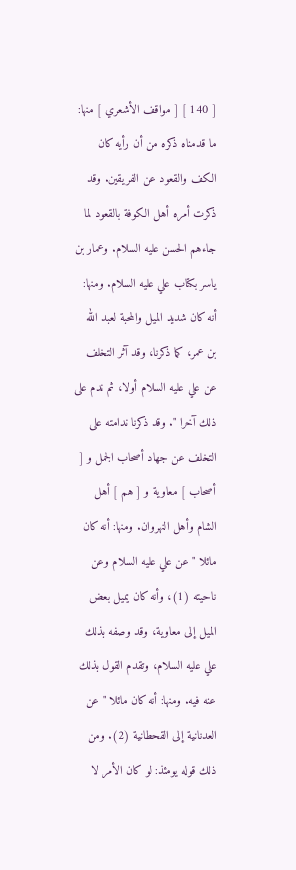[ 140 ] [ مواقف الأشعري ] منها: ما قدمناه ذكره من أن رأيه كان الكف والقعود عن الفريقين. وقد ذكرت أمره أهل الكوفة بالقعود لما جاءهم الحسن عليه السلام. وعمار بن ياسر بكتاب علي عليه السلام. ومنها: أنه كان شديد الميل والمحبة لعبد الله بن عمر، كما ذكرنا، وقد آثر التخلف عن علي عليه السلام أولا، ثم ندم على ذلك آخرا ". وقد ذكرنا ندامته على التخلف عن جهاد أصحاب الجمل و [ أصحاب ] معاوية و [ هم ] أهل الشام وأهل النهروان. ومنها: أنه كان مائلا " عن علي عليه السلام وعن ناحيته (1)، وأنه كان يميل بعض الميل إلى معاوية، وقد وصفه بذلك علي عليه السلام، وتقدم القول بذلك عنه فيه. ومنها: أنه كان مائلا " عن العدنانية إلى القحطانية (2). ومن ذلك قوله يومئذ: لو كان الأمر لا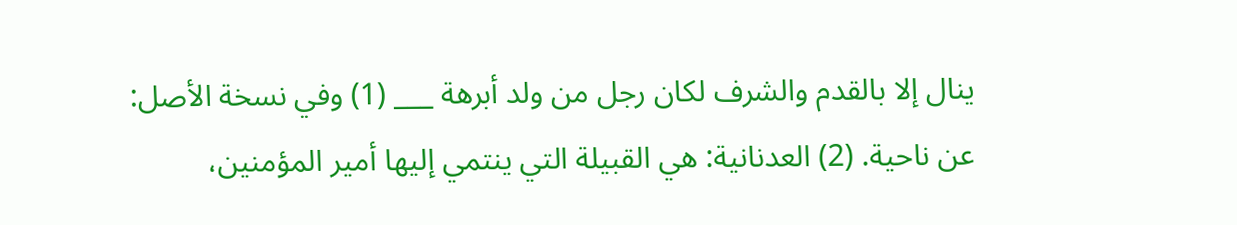ينال إلا بالقدم والشرف لكان رجل من ولد أبرهة ___ (1) وفي نسخة الأصل: عن ناحية. (2) العدنانية: هي القبيلة التي ينتمي إليها أمير المؤمنين،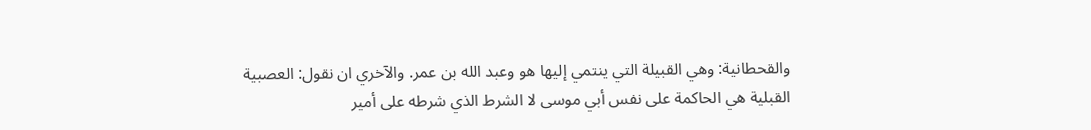والقحطانية: وهي القبيلة التي ينتمي إليها هو وعبد الله بن عمر. والآخري ان نقول: العصبية القبلية هي الحاكمة على نفس أبي موسى لا الشرط الذي شرطه على أمير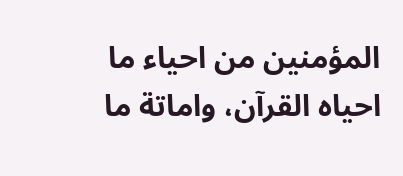المؤمنين من احياء ما احياه القرآن، واماتة ما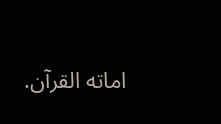اماته القرآن.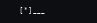[ * ] ___